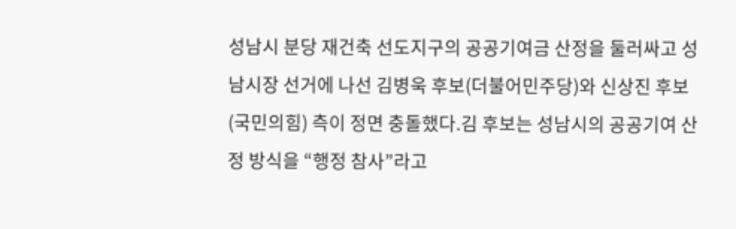성남시 분당 재건축 선도지구의 공공기여금 산정을 둘러싸고 성남시장 선거에 나선 김병욱 후보(더불어민주당)와 신상진 후보(국민의힘) 측이 정면 충돌했다.김 후보는 성남시의 공공기여 산정 방식을 “행정 참사”라고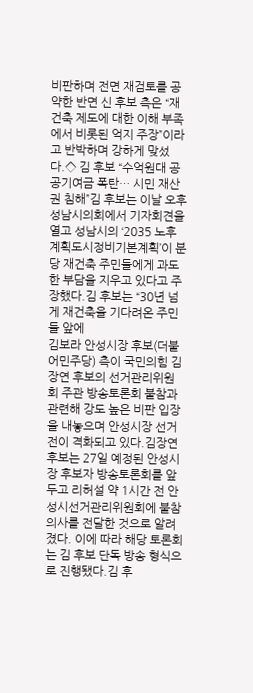비판하며 전면 재검토를 공약한 반면 신 후보 측은 “재건축 제도에 대한 이해 부족에서 비롯된 억지 주장”이라고 반박하며 강하게 맞섰다.◇ 김 후보 “수억원대 공공기여금 폭탄… 시민 재산권 침해”김 후보는 이날 오후 성남시의회에서 기자회견을 열고 성남시의 ‘2035 노후계획도시정비기본계획’이 분당 재건축 주민들에게 과도한 부담을 지우고 있다고 주장했다.김 후보는 “30년 넘게 재건축을 기다려온 주민들 앞에
김보라 안성시장 후보(더불어민주당) 측이 국민의힘 김장연 후보의 선거관리위원회 주관 방송토론회 불참과 관련해 강도 높은 비판 입장을 내놓으며 안성시장 선거전이 격화되고 있다.김장연 후보는 27일 예정된 안성시장 후보자 방송토론회를 앞두고 리허설 약 1시간 전 안성시선거관리위원회에 불참 의사를 전달한 것으로 알려졌다. 이에 따라 해당 토론회는 김 후보 단독 방송 형식으로 진행됐다.김 후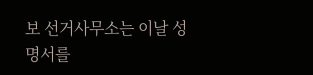보 선거사무소는 이날 성명서를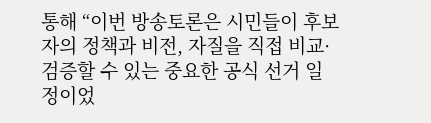통해 “이번 방송토론은 시민들이 후보자의 정책과 비전, 자질을 직접 비교·검증할 수 있는 중요한 공식 선거 일정이었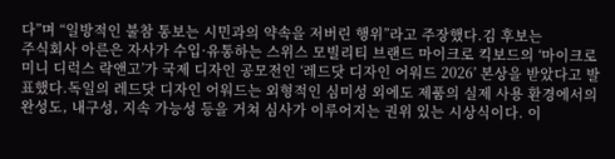다”며 “일방적인 불참 통보는 시민과의 약속을 저버린 행위”라고 주장했다.김 후보는
주식회사 아른은 자사가 수입·유통하는 스위스 모빌리티 브랜드 마이크로 킥보드의 ‘마이크로 미니 디럭스 락앤고’가 국제 디자인 공모전인 ‘레드닷 디자인 어워드 2026’ 본상을 받았다고 발표했다.독일의 레드닷 디자인 어워드는 외형적인 심미성 외에도 제품의 실제 사용 환경에서의 완성도, 내구성, 지속 가능성 등을 거쳐 심사가 이루어지는 권위 있는 시상식이다. 이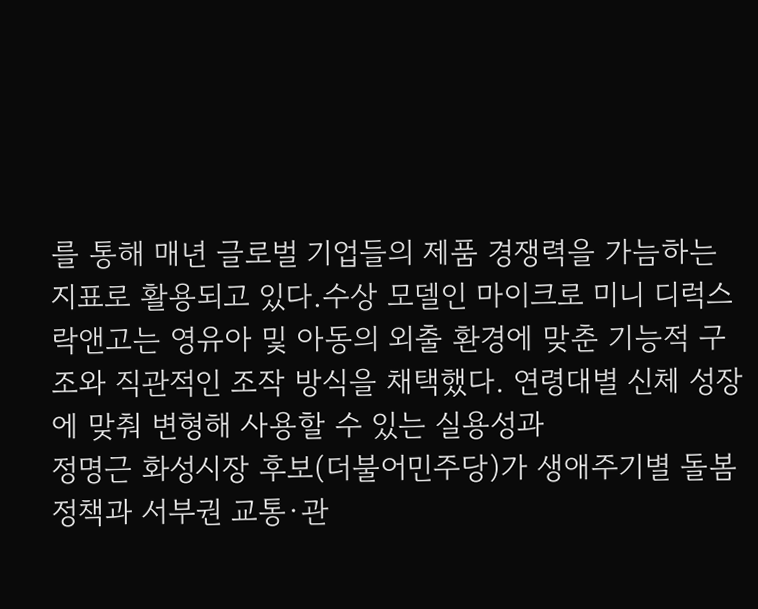를 통해 매년 글로벌 기업들의 제품 경쟁력을 가늠하는 지표로 활용되고 있다.수상 모델인 마이크로 미니 디럭스 락앤고는 영유아 및 아동의 외출 환경에 맞춘 기능적 구조와 직관적인 조작 방식을 채택했다. 연령대별 신체 성장에 맞춰 변형해 사용할 수 있는 실용성과
정명근 화성시장 후보(더불어민주당)가 생애주기별 돌봄 정책과 서부권 교통·관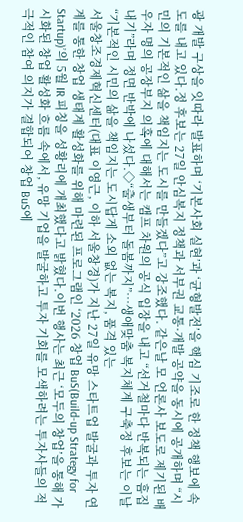광 개발 구상을 잇따라 발표하며 ‘기본사회 실현’과 ‘균형발전’을 핵심 기조로 한 정책 행보에 속도를 내고 있다.정 후보는 27일 안심복지 정책과 서부권 교통·개발 공약을 동시에 공개하며 “시민의 기본적인 삶을 책임지는 도시를 만들겠다”고 강조했다. 같은날 모 언론사 보도로 제기된 배우자 명의 공장부지 의혹에 대해서는 캠프 차원의 공식 입장을 내고 “선거철마다 반복되는 흠집 내기”라며 정면 반박에 나섰다.◇“출생부터 돌봄까지”…생애맞춤 복지체계 구축정 후보는 이날 “기본적인 시민의 삶을 책임지는 도시답게 소외 없는 복지, 품격 있는
서울창조경제혁신센터(대표 이영근, 이하 서울창경)가 지난 27일 유망 스타트업 발굴과 투자 연계를 통한 창업 생태계 활성화를 위해 마련된 프로그램인 ‘2026 창업 BuS(Build-up Strategy for Startup)’의 5월 IR 피칭을 성황리에 개최했다고 밝혔다.이번 행사는 최근 ‘모두의 창업’을 통해 가시화된 창업 활성화 흐름 속에서, 유망 기업을 발굴하고 투자 기회를 모색하려는 투자사들의 적극적인 참여 의지가 결합되어 창업 BuS에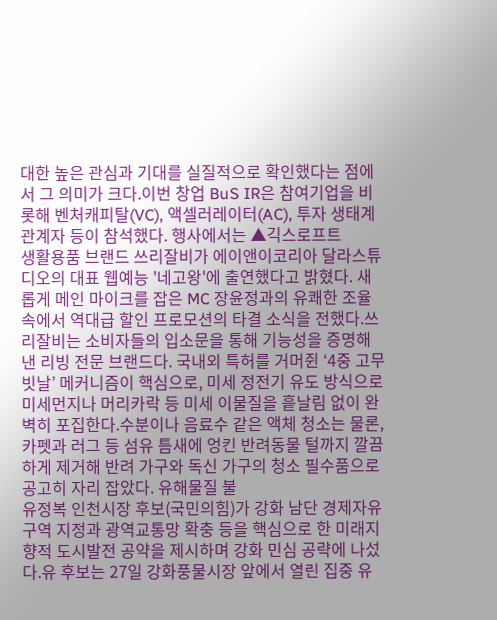대한 높은 관심과 기대를 실질적으로 확인했다는 점에서 그 의미가 크다.이번 창업 BuS IR은 참여기업을 비롯해 벤처캐피탈(VC), 액셀러레이터(AC), 투자 생태계 관계자 등이 참석했다. 행사에서는 ▲긱스로프트
생활용품 브랜드 쓰리잘비가 에이앤이코리아 달라스튜디오의 대표 웹예능 '네고왕'에 출연했다고 밝혔다. 새롭게 메인 마이크를 잡은 MC 장윤정과의 유쾌한 조율 속에서 역대급 할인 프로모션의 타결 소식을 전했다.쓰리잘비는 소비자들의 입소문을 통해 기능성을 증명해 낸 리빙 전문 브랜드다. 국내외 특허를 거머쥔 ‘4중 고무 빗날’ 메커니즘이 핵심으로, 미세 정전기 유도 방식으로 미세먼지나 머리카락 등 미세 이물질을 흩날림 없이 완벽히 포집한다.수분이나 음료수 같은 액체 청소는 물론, 카펫과 러그 등 섬유 틈새에 엉킨 반려동물 털까지 깔끔하게 제거해 반려 가구와 독신 가구의 청소 필수품으로 공고히 자리 잡았다. 유해물질 불
유정복 인천시장 후보(국민의힘)가 강화 남단 경제자유구역 지정과 광역교통망 확충 등을 핵심으로 한 미래지향적 도시발전 공약을 제시하며 강화 민심 공략에 나섰다.유 후보는 27일 강화풍물시장 앞에서 열린 집중 유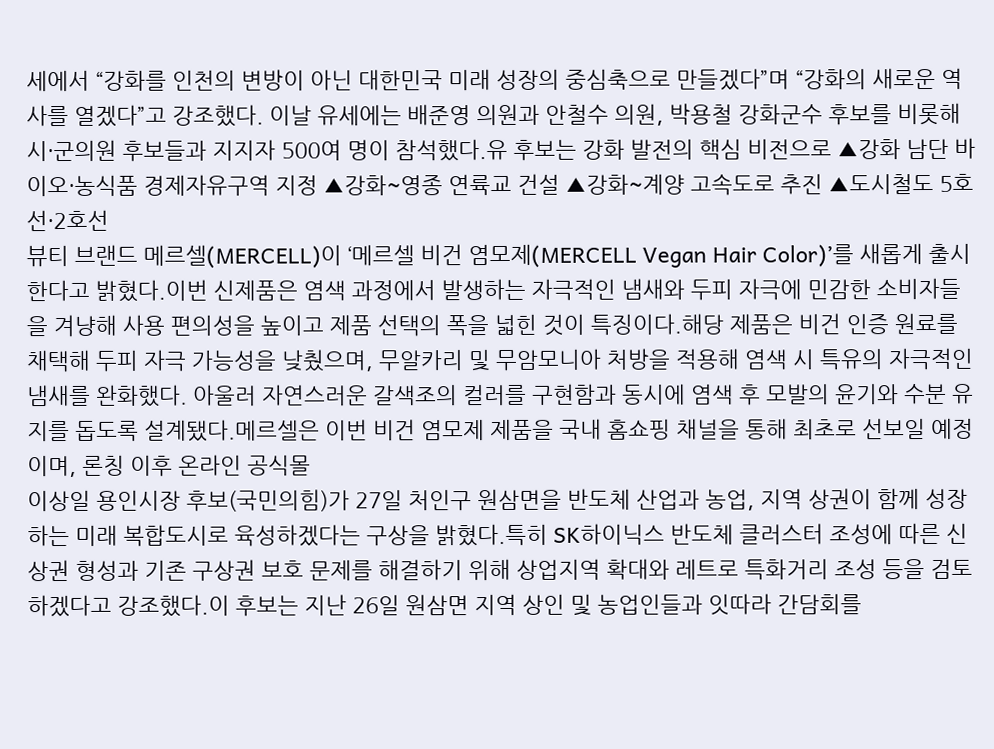세에서 “강화를 인천의 변방이 아닌 대한민국 미래 성장의 중심축으로 만들겠다”며 “강화의 새로운 역사를 열겠다”고 강조했다. 이날 유세에는 배준영 의원과 안철수 의원, 박용철 강화군수 후보를 비롯해 시·군의원 후보들과 지지자 500여 명이 참석했다.유 후보는 강화 발전의 핵심 비전으로 ▲강화 남단 바이오·농식품 경제자유구역 지정 ▲강화~영종 연륙교 건설 ▲강화~계양 고속도로 추진 ▲도시철도 5호선·2호선
뷰티 브랜드 메르셀(MERCELL)이 ‘메르셀 비건 염모제(MERCELL Vegan Hair Color)’를 새롭게 출시한다고 밝혔다.이번 신제품은 염색 과정에서 발생하는 자극적인 냄새와 두피 자극에 민감한 소비자들을 겨냥해 사용 편의성을 높이고 제품 선택의 폭을 넓힌 것이 특징이다.해당 제품은 비건 인증 원료를 채택해 두피 자극 가능성을 낮췄으며, 무알카리 및 무암모니아 처방을 적용해 염색 시 특유의 자극적인 냄새를 완화했다. 아울러 자연스러운 갈색조의 컬러를 구현함과 동시에 염색 후 모발의 윤기와 수분 유지를 돕도록 설계됐다.메르셀은 이번 비건 염모제 제품을 국내 홈쇼핑 채널을 통해 최초로 선보일 예정이며, 론칭 이후 온라인 공식몰
이상일 용인시장 후보(국민의힘)가 27일 처인구 원삼면을 반도체 산업과 농업, 지역 상권이 함께 성장하는 미래 복합도시로 육성하겠다는 구상을 밝혔다.특히 SK하이닉스 반도체 클러스터 조성에 따른 신상권 형성과 기존 구상권 보호 문제를 해결하기 위해 상업지역 확대와 레트로 특화거리 조성 등을 검토하겠다고 강조했다.이 후보는 지난 26일 원삼면 지역 상인 및 농업인들과 잇따라 간담회를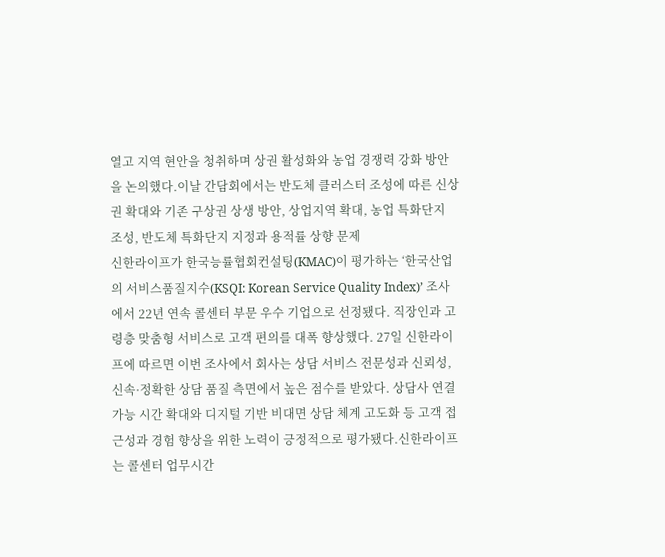열고 지역 현안을 청취하며 상권 활성화와 농업 경쟁력 강화 방안을 논의했다.이날 간담회에서는 반도체 클러스터 조성에 따른 신상권 확대와 기존 구상권 상생 방안, 상업지역 확대, 농업 특화단지 조성, 반도체 특화단지 지정과 용적률 상향 문제
신한라이프가 한국능률협회컨설팅(KMAC)이 평가하는 ‘한국산업의 서비스품질지수(KSQI: Korean Service Quality Index)’ 조사에서 22년 연속 콜센터 부문 우수 기업으로 선정됐다. 직장인과 고령층 맞춤형 서비스로 고객 편의를 대폭 향상했다. 27일 신한라이프에 따르면 이번 조사에서 회사는 상담 서비스 전문성과 신뢰성, 신속·정확한 상담 품질 측면에서 높은 점수를 받았다. 상담사 연결 가능 시간 확대와 디지털 기반 비대면 상담 체계 고도화 등 고객 접근성과 경험 향상을 위한 노력이 긍정적으로 평가됐다.신한라이프는 콜센터 업무시간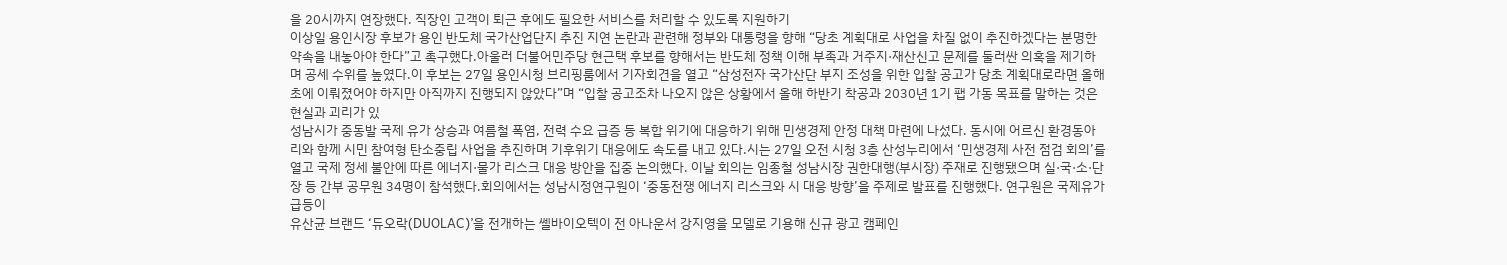을 20시까지 연장했다. 직장인 고객이 퇴근 후에도 필요한 서비스를 처리할 수 있도록 지원하기
이상일 용인시장 후보가 용인 반도체 국가산업단지 추진 지연 논란과 관련해 정부와 대통령을 향해 “당초 계획대로 사업을 차질 없이 추진하겠다는 분명한 약속을 내놓아야 한다”고 촉구했다.아울러 더불어민주당 현근택 후보를 향해서는 반도체 정책 이해 부족과 거주지·재산신고 문제를 둘러싼 의혹을 제기하며 공세 수위를 높였다.이 후보는 27일 용인시청 브리핑룸에서 기자회견을 열고 “삼성전자 국가산단 부지 조성을 위한 입찰 공고가 당초 계획대로라면 올해 초에 이뤄졌어야 하지만 아직까지 진행되지 않았다”며 “입찰 공고조차 나오지 않은 상황에서 올해 하반기 착공과 2030년 1기 팹 가동 목표를 말하는 것은 현실과 괴리가 있
성남시가 중동발 국제 유가 상승과 여름철 폭염, 전력 수요 급증 등 복합 위기에 대응하기 위해 민생경제 안정 대책 마련에 나섰다. 동시에 어르신 환경동아리와 함께 시민 참여형 탄소중립 사업을 추진하며 기후위기 대응에도 속도를 내고 있다.시는 27일 오전 시청 3층 산성누리에서 ‘민생경제 사전 점검 회의’를 열고 국제 정세 불안에 따른 에너지·물가 리스크 대응 방안을 집중 논의했다. 이날 회의는 임종철 성남시장 권한대행(부시장) 주재로 진행됐으며 실·국·소·단장 등 간부 공무원 34명이 참석했다.회의에서는 성남시정연구원이 ‘중동전쟁 에너지 리스크와 시 대응 방향’을 주제로 발표를 진행했다. 연구원은 국제유가 급등이
유산균 브랜드 ‘듀오락(DUOLAC)’을 전개하는 쎌바이오텍이 전 아나운서 강지영을 모델로 기용해 신규 광고 캠페인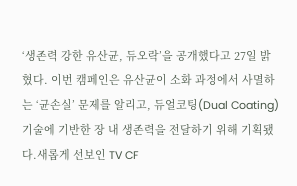‘생존력 강한 유산균, 듀오락’을 공개했다고 27일 밝혔다. 이번 캠페인은 유산균이 소화 과정에서 사멸하는 ‘균손실’ 문제를 알리고, 듀얼코팅(Dual Coating) 기술에 기반한 장 내 생존력을 전달하기 위해 기획됐다.새롭게 선보인 TV CF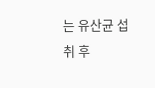는 유산균 섭취 후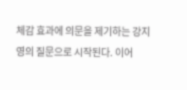체감 효과에 의문을 제기하는 강지영의 질문으로 시작된다. 이어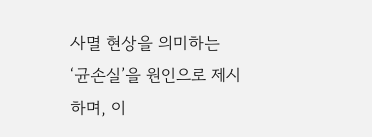사멸 현상을 의미하는 ‘균손실’을 원인으로 제시하며, 이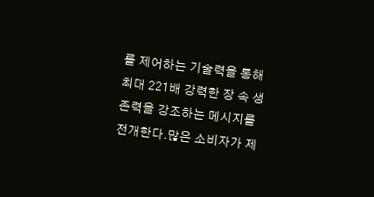를 제어하는 기술력을 통해 최대 221배 강력한 장 속 생존력을 강조하는 메시지를 전개한다.많은 소비자가 제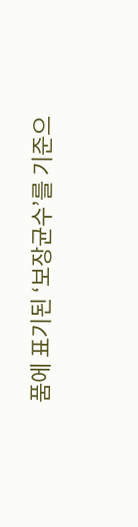품에 표기된 ‘보장균수’를 기준으